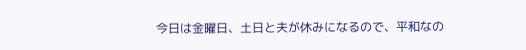今日は金曜日、土日と夫が休みになるので、平和なの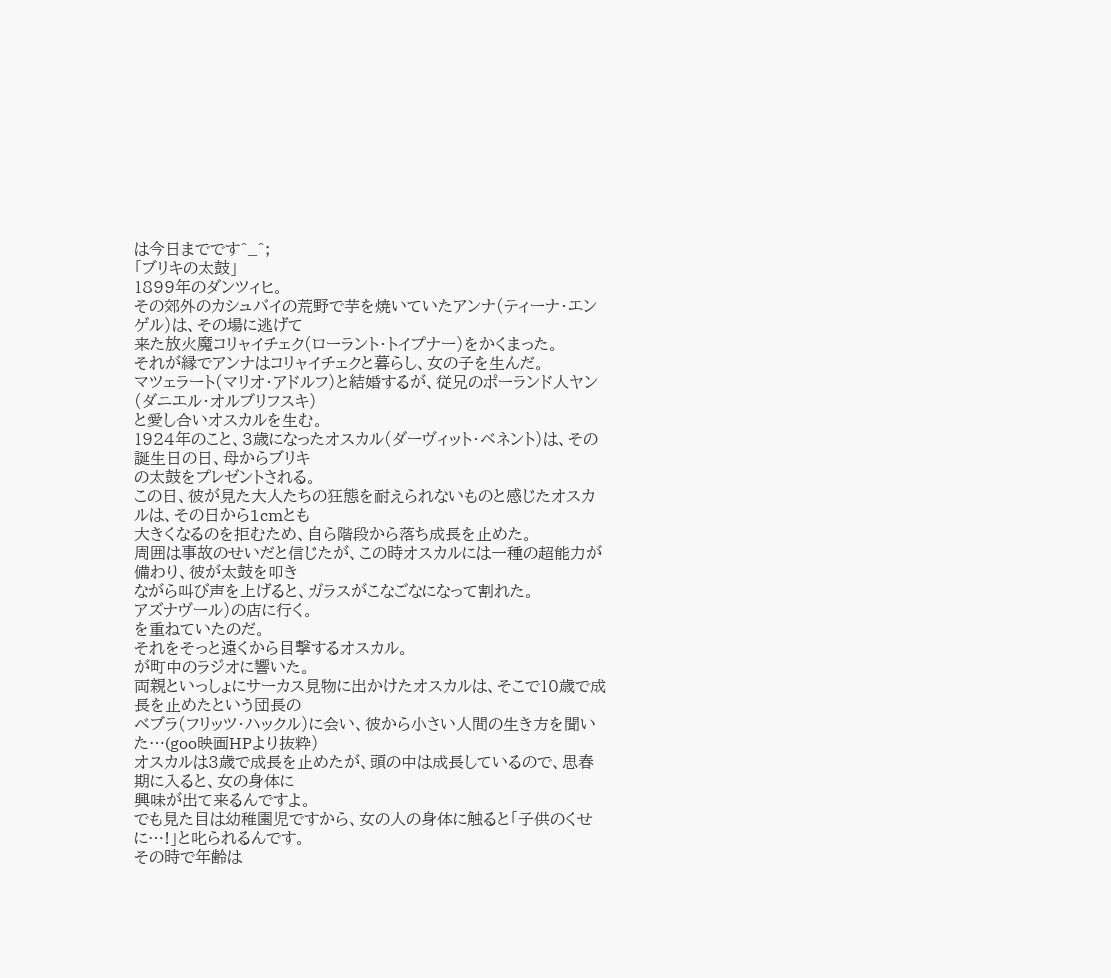は今日までです^_^;
「ブリキの太鼓」
1899年のダンツィヒ。
その郊外のカシュバイの荒野で芋を焼いていたアンナ(ティーナ・エンゲル)は、その場に逃げて
来た放火魔コリャイチェク(ローラント・トイプナー)をかくまった。
それが縁でアンナはコリャイチェクと暮らし、女の子を生んだ。
マツェラート(マリオ・アドルフ)と結婚するが、従兄のポーランド人ヤン(ダニエル・オルブリフスキ)
と愛し合いオスカルを生む。
1924年のこと、3歳になったオスカル(ダーヴィット・ベネント)は、その誕生日の日、母からブリキ
の太鼓をプレゼントされる。
この日、彼が見た大人たちの狂態を耐えられないものと感じたオスカルは、その日から1cmとも
大きくなるのを拒むため、自ら階段から落ち成長を止めた。
周囲は事故のせいだと信じたが、この時オスカルには一種の超能力が備わり、彼が太鼓を叩き
ながら叫び声を上げると、ガラスがこなごなになって割れた。
アズナヴール)の店に行く。
を重ねていたのだ。
それをそっと遠くから目撃するオスカル。
が町中のラジオに響いた。
両親といっしょにサーカス見物に出かけたオスカルは、そこで10歳で成長を止めたという団長の
ベブラ(フリッツ・ハックル)に会い、彼から小さい人間の生き方を聞いた…(goo映画HPより抜粋)
オスカルは3歳で成長を止めたが、頭の中は成長しているので、思春期に入ると、女の身体に
興味が出て来るんですよ。
でも見た目は幼稚園児ですから、女の人の身体に触ると「子供のくせに…!」と叱られるんです。
その時で年齢は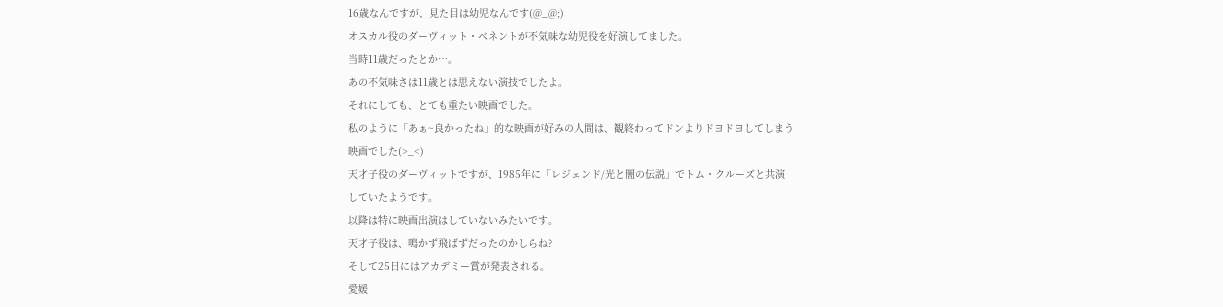16歳なんですが、見た目は幼児なんです(@_@;)
オスカル役のダーヴィット・ベネントが不気味な幼児役を好演してました。
当時11歳だったとか…。
あの不気味さは11歳とは思えない演技でしたよ。
それにしても、とても重たい映画でした。
私のように「あぁ~良かったね」的な映画が好みの人間は、観終わってドンよりドヨドヨしてしまう
映画でした(>_<)
天才子役のダーヴィットですが、1985年に「レジェンド/光と闇の伝説」でトム・クルーズと共演
していたようです。
以降は特に映画出演はしていないみたいです。
天才子役は、鳴かず飛ばずだったのかしらね?
そして25日にはアカデミー賞が発表される。
愛媛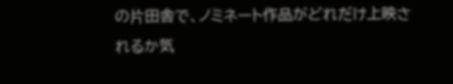の片田舎で、ノミネート作品がどれだけ上映されるか気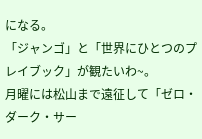になる。
「ジャンゴ」と「世界にひとつのプレイブック」が観たいわ~。
月曜には松山まで遠征して「ゼロ・ダーク・サー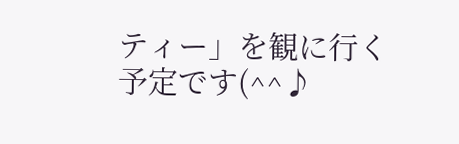ティー」を観に行く予定です(^^♪